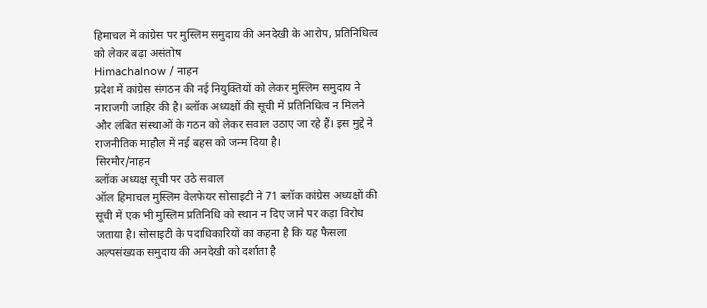हिमाचल में कांग्रेस पर मुस्लिम समुदाय की अनदेखी के आरोप, प्रतिनिधित्व को लेकर बढ़ा असंतोष
Himachalnow / नाहन
प्रदेश में कांग्रेस संगठन की नई नियुक्तियों को लेकर मुस्लिम समुदाय ने नाराजगी जाहिर की है। ब्लॉक अध्यक्षों की सूची में प्रतिनिधित्व न मिलने और लंबित संस्थाओं के गठन को लेकर सवाल उठाए जा रहे हैं। इस मुद्दे ने राजनीतिक माहौल में नई बहस को जन्म दिया है।
सिरमौर/नाहन
ब्लॉक अध्यक्ष सूची पर उठे सवाल
ऑल हिमाचल मुस्लिम वेलफेयर सोसाइटी ने 71 ब्लॉक कांग्रेस अध्यक्षों की सूची में एक भी मुस्लिम प्रतिनिधि को स्थान न दिए जाने पर कड़ा विरोध जताया है। सोसाइटी के पदाधिकारियों का कहना है कि यह फैसला अल्पसंख्यक समुदाय की अनदेखी को दर्शाता है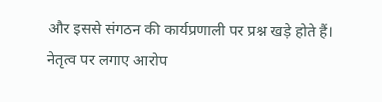और इससे संगठन की कार्यप्रणाली पर प्रश्न खड़े होते हैं।
नेतृत्व पर लगाए आरोप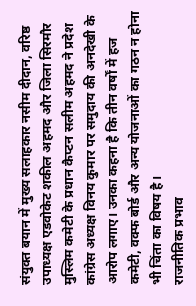संयुक्त बयान में मुख्य सलाहकार नसीम दीदान, वरिष्ठ उपाध्यक्ष एडवोकेट शकील अहमद और जिला सिरमौर मुस्लिम कमेटी के प्रधान कैप्टन सलीम अहमद ने प्रदेश कांग्रेस अध्यक्ष विनय कुमार पर समुदाय की अनदेखी के आरोप लगाए। उनका कहना है कि तीन वर्षों में हज कमेटी, वक्फ बोर्ड और अन्य योजनाओं का गठन न होना भी चिंता का विषय है।
राजनीतिक प्रभाव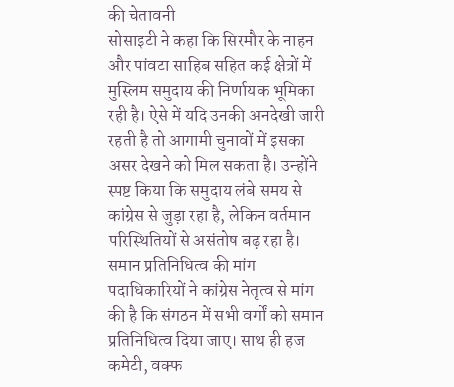की चेतावनी
सोसाइटी ने कहा कि सिरमौर के नाहन और पांवटा साहिब सहित कई क्षेत्रों में मुस्लिम समुदाय की निर्णायक भूमिका रही है। ऐसे में यदि उनकी अनदेखी जारी रहती है तो आगामी चुनावों में इसका असर देखने को मिल सकता है। उन्होंने स्पष्ट किया कि समुदाय लंबे समय से कांग्रेस से जुड़ा रहा है, लेकिन वर्तमान परिस्थितियों से असंतोष बढ़ रहा है।
समान प्रतिनिधित्व की मांग
पदाधिकारियों ने कांग्रेस नेतृत्व से मांग की है कि संगठन में सभी वर्गों को समान प्रतिनिधित्व दिया जाए। साथ ही हज कमेटी, वक्फ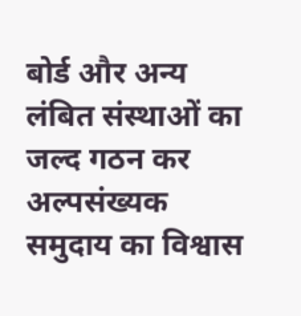बोर्ड और अन्य लंबित संस्थाओं का जल्द गठन कर अल्पसंख्यक समुदाय का विश्वास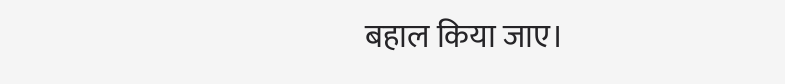बहाल किया जाए।